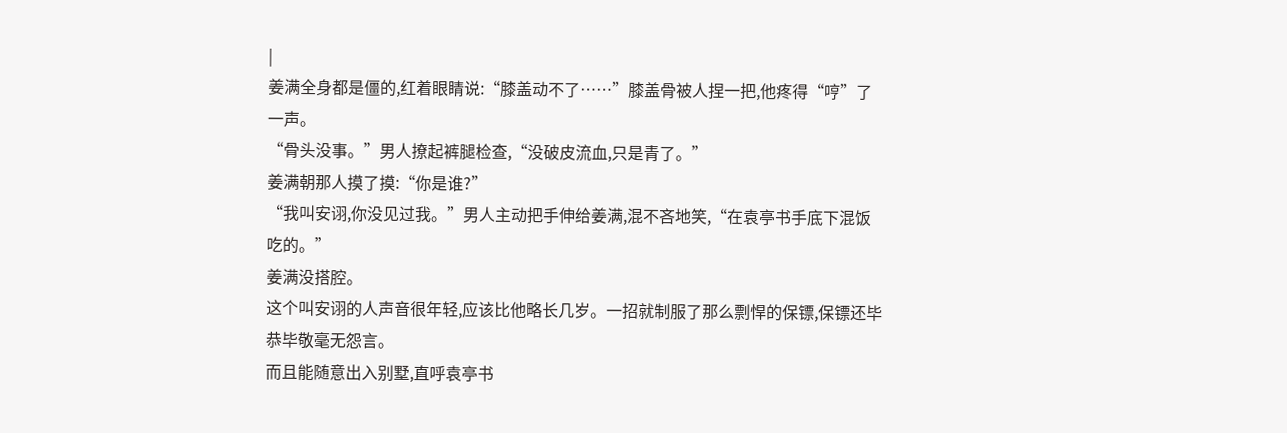|
姜满全身都是僵的,红着眼睛说:“膝盖动不了……”膝盖骨被人捏一把,他疼得“哼”了一声。
“骨头没事。”男人撩起裤腿检查,“没破皮流血,只是青了。”
姜满朝那人摸了摸:“你是谁?”
“我叫安诩,你没见过我。”男人主动把手伸给姜满,混不吝地笑,“在袁亭书手底下混饭吃的。”
姜满没搭腔。
这个叫安诩的人声音很年轻,应该比他略长几岁。一招就制服了那么剽悍的保镖,保镖还毕恭毕敬毫无怨言。
而且能随意出入别墅,直呼袁亭书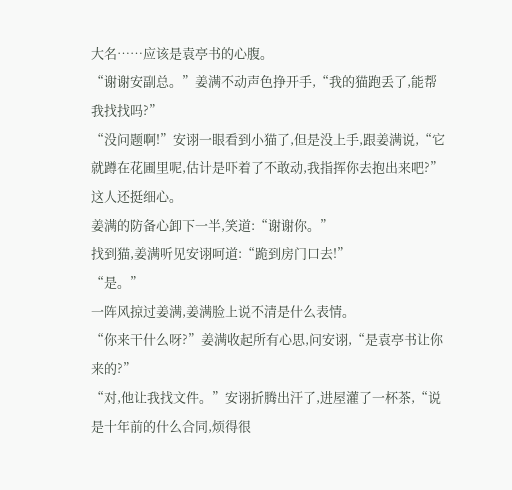大名……应该是袁亭书的心腹。
“谢谢安副总。”姜满不动声色挣开手,“我的猫跑丢了,能帮我找找吗?”
“没问题啊!”安诩一眼看到小猫了,但是没上手,跟姜满说,“它就蹲在花圃里呢,估计是吓着了不敢动,我指挥你去抱出来吧?”
这人还挺细心。
姜满的防备心卸下一半,笑道:“谢谢你。”
找到猫,姜满听见安诩呵道:“跪到房门口去!”
“是。”
一阵风掠过姜满,姜满脸上说不清是什么表情。
“你来干什么呀?”姜满收起所有心思,问安诩,“是袁亭书让你来的?”
“对,他让我找文件。”安诩折腾出汗了,进屋灌了一杯茶,“说是十年前的什么合同,烦得很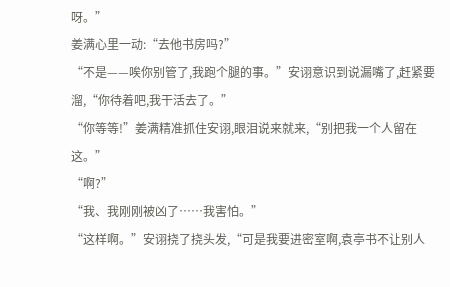呀。”
姜满心里一动:“去他书房吗?”
“不是——唉你别管了,我跑个腿的事。”安诩意识到说漏嘴了,赶紧要溜,“你待着吧,我干活去了。”
“你等等!”姜满精准抓住安诩,眼泪说来就来,“别把我一个人留在这。”
“啊?”
“我、我刚刚被凶了……我害怕。”
“这样啊。”安诩挠了挠头发,“可是我要进密室啊,袁亭书不让别人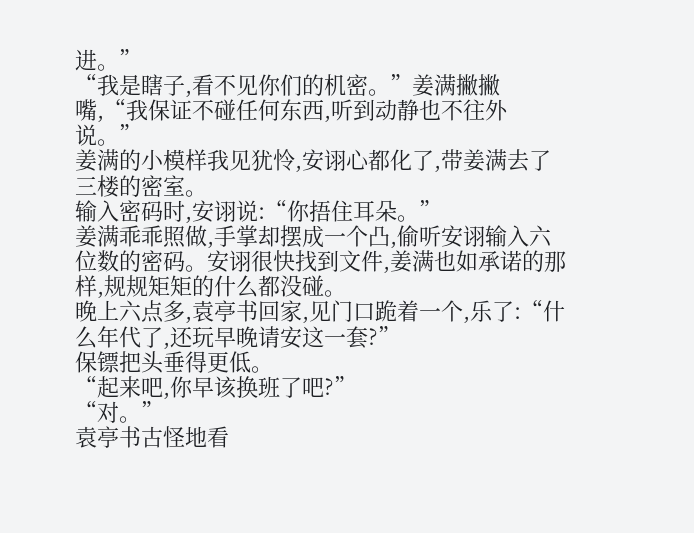进。”
“我是瞎子,看不见你们的机密。”姜满撇撇嘴,“我保证不碰任何东西,听到动静也不往外说。”
姜满的小模样我见犹怜,安诩心都化了,带姜满去了三楼的密室。
输入密码时,安诩说:“你捂住耳朵。”
姜满乖乖照做,手掌却摆成一个凸,偷听安诩输入六位数的密码。安诩很快找到文件,姜满也如承诺的那样,规规矩矩的什么都没碰。
晚上六点多,袁亭书回家,见门口跪着一个,乐了:“什么年代了,还玩早晚请安这一套?”
保镖把头垂得更低。
“起来吧,你早该换班了吧?”
“对。”
袁亭书古怪地看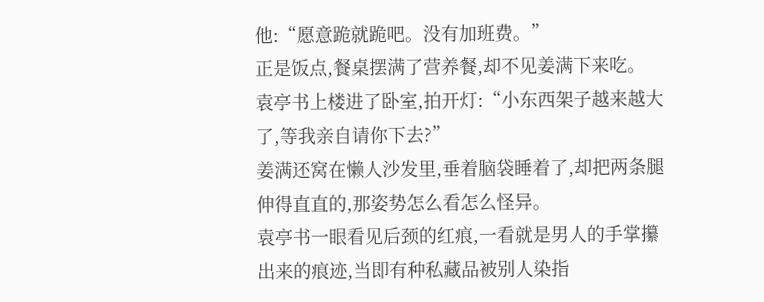他:“愿意跪就跪吧。没有加班费。”
正是饭点,餐桌摆满了营养餐,却不见姜满下来吃。
袁亭书上楼进了卧室,拍开灯:“小东西架子越来越大了,等我亲自请你下去?”
姜满还窝在懒人沙发里,垂着脑袋睡着了,却把两条腿伸得直直的,那姿势怎么看怎么怪异。
袁亭书一眼看见后颈的红痕,一看就是男人的手掌攥出来的痕迹,当即有种私藏品被别人染指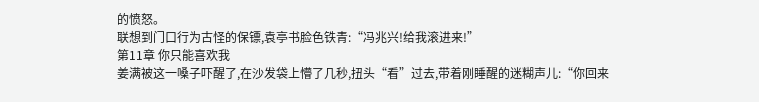的愤怒。
联想到门口行为古怪的保镖,袁亭书脸色铁青:“冯兆兴!给我滚进来!”
第11章 你只能喜欢我
姜满被这一嗓子吓醒了,在沙发袋上懵了几秒,扭头“看”过去,带着刚睡醒的迷糊声儿:“你回来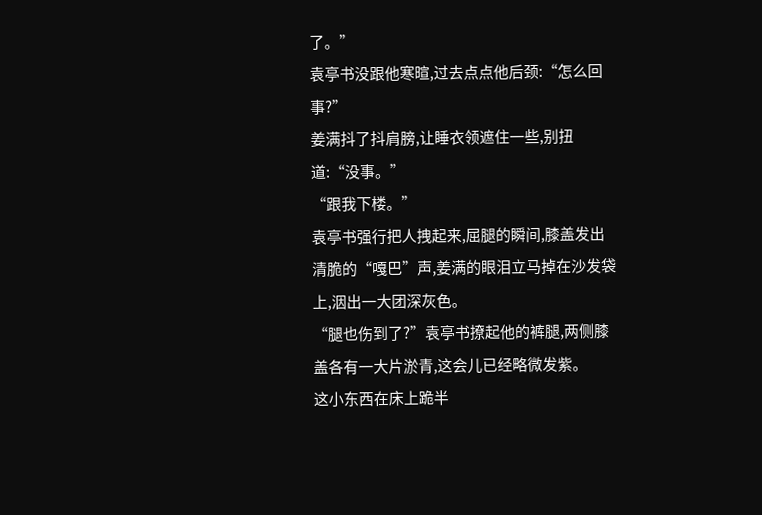了。”
袁亭书没跟他寒暄,过去点点他后颈:“怎么回事?”
姜满抖了抖肩膀,让睡衣领遮住一些,别扭道:“没事。”
“跟我下楼。”
袁亭书强行把人拽起来,屈腿的瞬间,膝盖发出清脆的“嘎巴”声,姜满的眼泪立马掉在沙发袋上,洇出一大团深灰色。
“腿也伤到了?”袁亭书撩起他的裤腿,两侧膝盖各有一大片淤青,这会儿已经略微发紫。
这小东西在床上跪半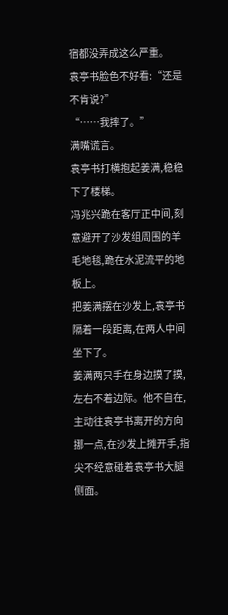宿都没弄成这么严重。
袁亭书脸色不好看:“还是不肯说?”
“……我摔了。”
满嘴谎言。
袁亭书打横抱起姜满,稳稳下了楼梯。
冯兆兴跪在客厅正中间,刻意避开了沙发组周围的羊毛地毯,跪在水泥流平的地板上。
把姜满摆在沙发上,袁亭书隔着一段距离,在两人中间坐下了。
姜满两只手在身边摸了摸,左右不着边际。他不自在,主动往袁亭书离开的方向挪一点,在沙发上摊开手,指尖不经意碰着袁亭书大腿侧面。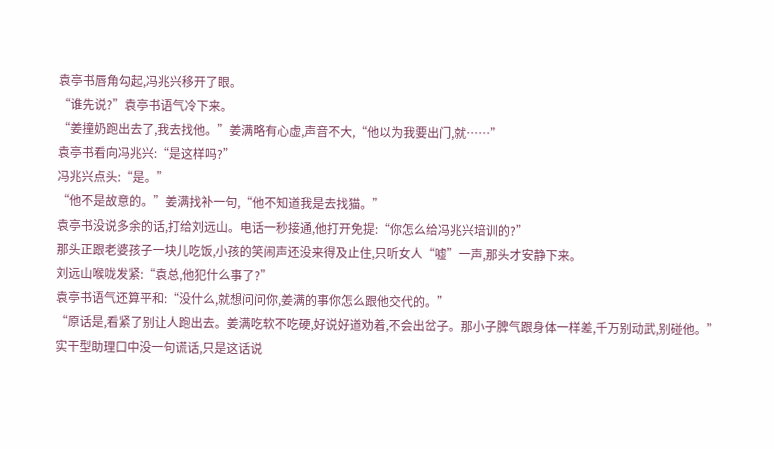袁亭书唇角勾起,冯兆兴移开了眼。
“谁先说?”袁亭书语气冷下来。
“姜撞奶跑出去了,我去找他。”姜满略有心虚,声音不大,“他以为我要出门,就……”
袁亭书看向冯兆兴:“是这样吗?”
冯兆兴点头:“是。”
“他不是故意的。”姜满找补一句,“他不知道我是去找猫。”
袁亭书没说多余的话,打给刘远山。电话一秒接通,他打开免提:“你怎么给冯兆兴培训的?”
那头正跟老婆孩子一块儿吃饭,小孩的笑闹声还没来得及止住,只听女人“嘘”一声,那头才安静下来。
刘远山喉咙发紧:“袁总,他犯什么事了?”
袁亭书语气还算平和:“没什么,就想问问你,姜满的事你怎么跟他交代的。”
“原话是,看紧了别让人跑出去。姜满吃软不吃硬,好说好道劝着,不会出岔子。那小子脾气跟身体一样差,千万别动武,别碰他。”
实干型助理口中没一句谎话,只是这话说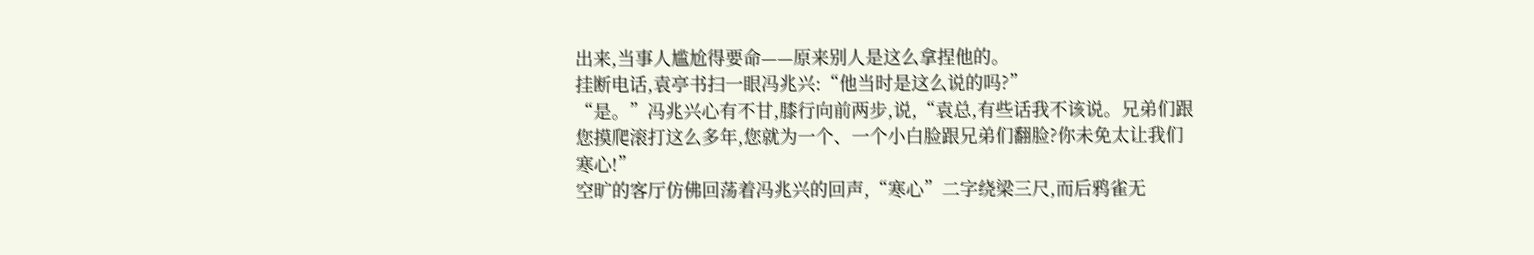出来,当事人尴尬得要命——原来别人是这么拿捏他的。
挂断电话,袁亭书扫一眼冯兆兴:“他当时是这么说的吗?”
“是。”冯兆兴心有不甘,膝行向前两步,说,“袁总,有些话我不该说。兄弟们跟您摸爬滚打这么多年,您就为一个、一个小白脸跟兄弟们翻脸?你未免太让我们寒心!”
空旷的客厅仿佛回荡着冯兆兴的回声,“寒心”二字绕梁三尺,而后鸦雀无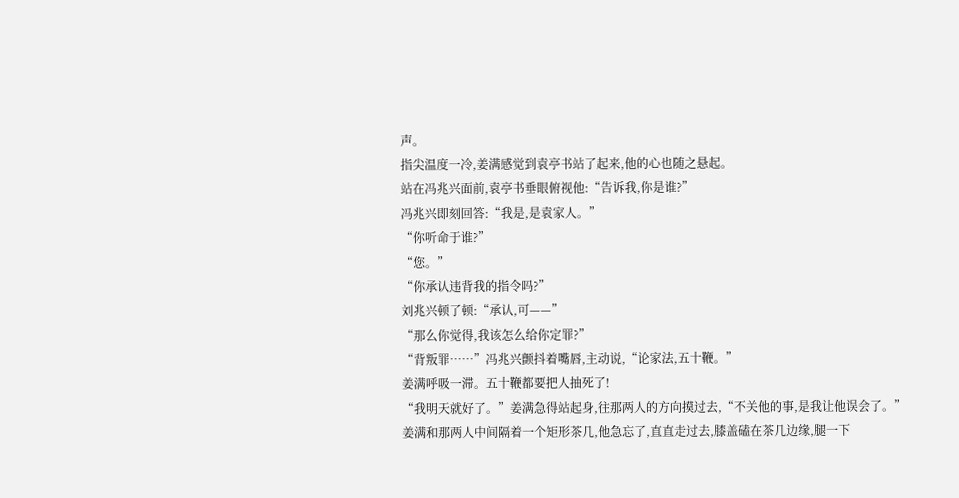声。
指尖温度一冷,姜满感觉到袁亭书站了起来,他的心也随之悬起。
站在冯兆兴面前,袁亭书垂眼俯视他:“告诉我,你是谁?”
冯兆兴即刻回答:“我是,是袁家人。”
“你听命于谁?”
“您。”
“你承认违背我的指令吗?”
刘兆兴顿了顿:“承认,可——”
“那么你觉得,我该怎么给你定罪?”
“背叛罪……”冯兆兴颤抖着嘴唇,主动说,“论家法,五十鞭。”
姜满呼吸一滞。五十鞭都要把人抽死了!
“我明天就好了。”姜满急得站起身,往那两人的方向摸过去,“不关他的事,是我让他误会了。”
姜满和那两人中间隔着一个矩形茶几,他急忘了,直直走过去,膝盖磕在茶几边缘,腿一下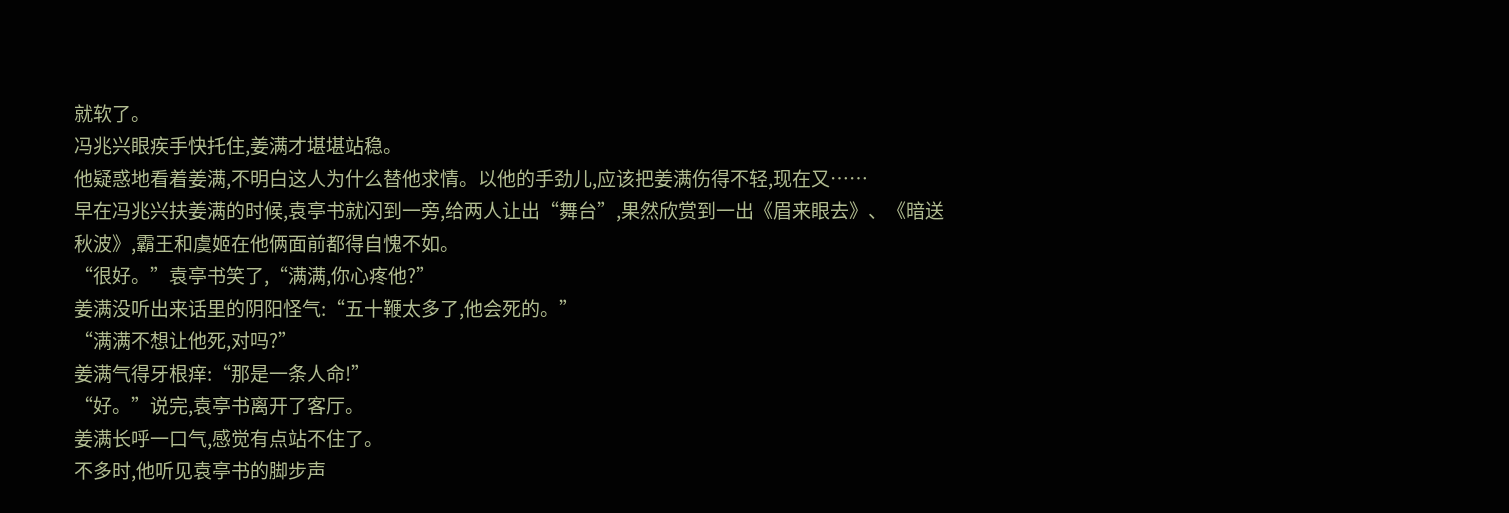就软了。
冯兆兴眼疾手快托住,姜满才堪堪站稳。
他疑惑地看着姜满,不明白这人为什么替他求情。以他的手劲儿,应该把姜满伤得不轻,现在又……
早在冯兆兴扶姜满的时候,袁亭书就闪到一旁,给两人让出“舞台”,果然欣赏到一出《眉来眼去》、《暗送秋波》,霸王和虞姬在他俩面前都得自愧不如。
“很好。”袁亭书笑了,“满满,你心疼他?”
姜满没听出来话里的阴阳怪气:“五十鞭太多了,他会死的。”
“满满不想让他死,对吗?”
姜满气得牙根痒:“那是一条人命!”
“好。”说完,袁亭书离开了客厅。
姜满长呼一口气,感觉有点站不住了。
不多时,他听见袁亭书的脚步声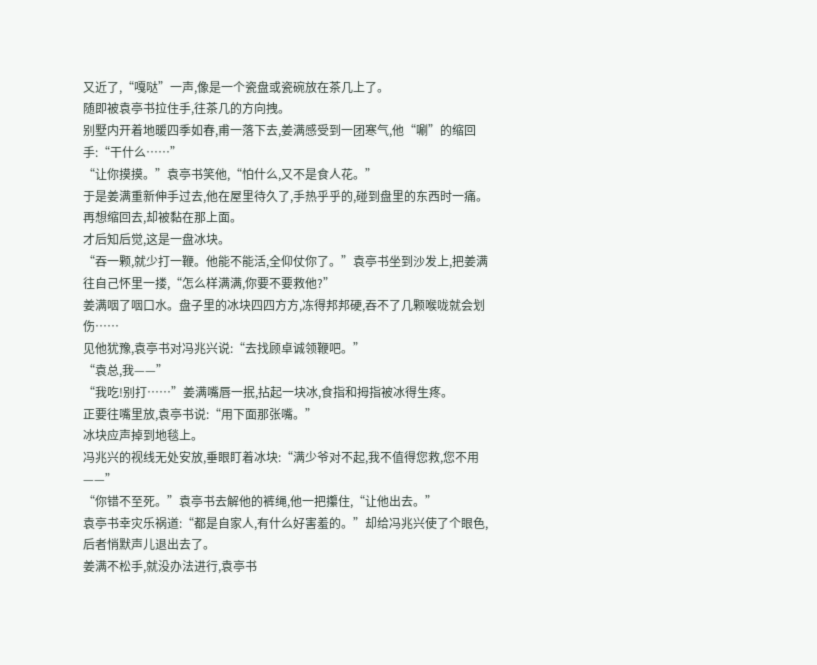又近了,“嘎哒”一声,像是一个瓷盘或瓷碗放在茶几上了。
随即被袁亭书拉住手,往茶几的方向拽。
别墅内开着地暖四季如春,甫一落下去,姜满感受到一团寒气,他“唰”的缩回手:“干什么……”
“让你摸摸。”袁亭书笑他,“怕什么,又不是食人花。”
于是姜满重新伸手过去,他在屋里待久了,手热乎乎的,碰到盘里的东西时一痛。再想缩回去,却被黏在那上面。
才后知后觉,这是一盘冰块。
“吞一颗,就少打一鞭。他能不能活,全仰仗你了。”袁亭书坐到沙发上,把姜满往自己怀里一搂,“怎么样满满,你要不要救他?”
姜满咽了咽口水。盘子里的冰块四四方方,冻得邦邦硬,吞不了几颗喉咙就会划伤……
见他犹豫,袁亭书对冯兆兴说:“去找顾卓诚领鞭吧。”
“袁总,我——”
“我吃!别打……”姜满嘴唇一抿,拈起一块冰,食指和拇指被冰得生疼。
正要往嘴里放,袁亭书说:“用下面那张嘴。”
冰块应声掉到地毯上。
冯兆兴的视线无处安放,垂眼盯着冰块:“满少爷对不起,我不值得您救,您不用——”
“你错不至死。”袁亭书去解他的裤绳,他一把攥住,“让他出去。”
袁亭书幸灾乐祸道:“都是自家人,有什么好害羞的。”却给冯兆兴使了个眼色,后者悄默声儿退出去了。
姜满不松手,就没办法进行,袁亭书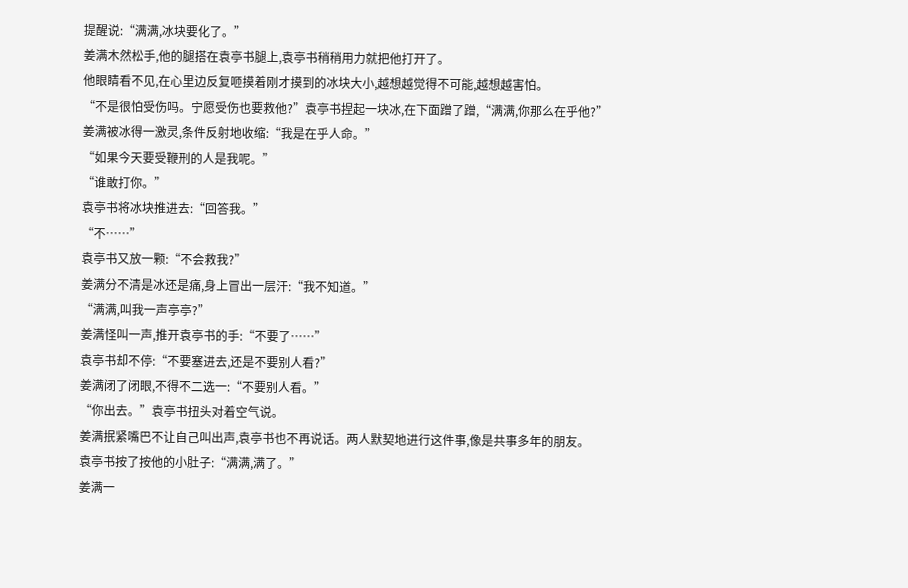提醒说:“满满,冰块要化了。”
姜满木然松手,他的腿搭在袁亭书腿上,袁亭书稍稍用力就把他打开了。
他眼睛看不见,在心里边反复咂摸着刚才摸到的冰块大小,越想越觉得不可能,越想越害怕。
“不是很怕受伤吗。宁愿受伤也要救他?”袁亭书捏起一块冰,在下面蹭了蹭,“满满,你那么在乎他?”
姜满被冰得一激灵,条件反射地收缩:“我是在乎人命。”
“如果今天要受鞭刑的人是我呢。”
“谁敢打你。”
袁亭书将冰块推进去:“回答我。”
“不……”
袁亭书又放一颗:“不会救我?”
姜满分不清是冰还是痛,身上冒出一层汗:“我不知道。”
“满满,叫我一声亭亭?”
姜满怪叫一声,推开袁亭书的手:“不要了……”
袁亭书却不停:“不要塞进去,还是不要别人看?”
姜满闭了闭眼,不得不二选一:“不要别人看。”
“你出去。”袁亭书扭头对着空气说。
姜满抿紧嘴巴不让自己叫出声,袁亭书也不再说话。两人默契地进行这件事,像是共事多年的朋友。
袁亭书按了按他的小肚子:“满满,满了。”
姜满一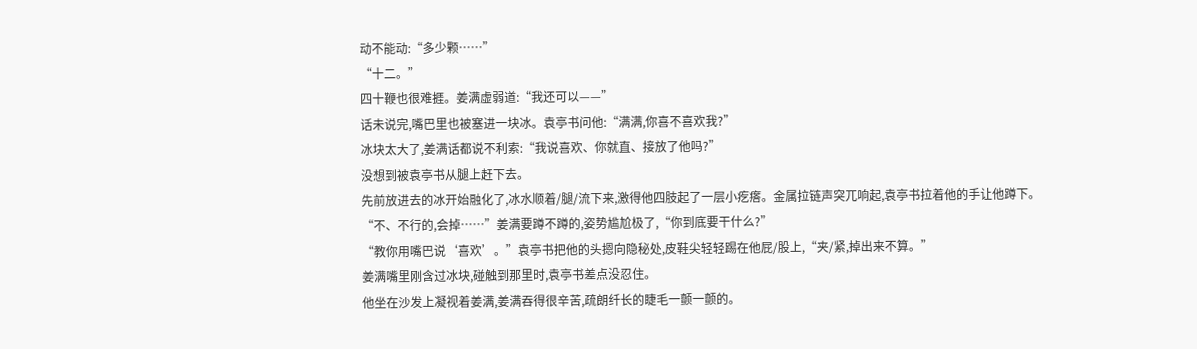动不能动:“多少颗……”
“十二。”
四十鞭也很难捱。姜满虚弱道:“我还可以——”
话未说完,嘴巴里也被塞进一块冰。袁亭书问他:“满满,你喜不喜欢我?”
冰块太大了,姜满话都说不利索:“我说喜欢、你就直、接放了他吗?”
没想到被袁亭书从腿上赶下去。
先前放进去的冰开始融化了,冰水顺着/腿/流下来,激得他四肢起了一层小疙瘩。金属拉链声突兀响起,袁亭书拉着他的手让他蹲下。
“不、不行的,会掉……”姜满要蹲不蹲的,姿势尴尬极了,“你到底要干什么?”
“教你用嘴巴说‘喜欢’。”袁亭书把他的头摁向隐秘处,皮鞋尖轻轻踢在他屁/股上,“夹/紧,掉出来不算。”
姜满嘴里刚含过冰块,碰触到那里时,袁亭书差点没忍住。
他坐在沙发上凝视着姜满,姜满吞得很辛苦,疏朗纤长的睫毛一颤一颤的。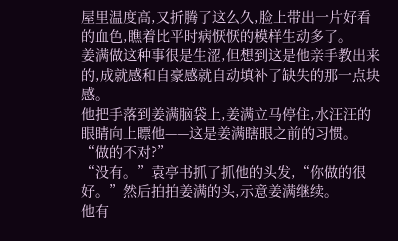屋里温度高,又折腾了这么久,脸上带出一片好看的血色,瞧着比平时病恹恹的模样生动多了。
姜满做这种事很是生涩,但想到这是他亲手教出来的,成就感和自豪感就自动填补了缺失的那一点块感。
他把手落到姜满脑袋上,姜满立马停住,水汪汪的眼睛向上瞟他——这是姜满瞎眼之前的习惯。
“做的不对?”
“没有。”袁亭书抓了抓他的头发,“你做的很好。”然后拍拍姜满的头,示意姜满继续。
他有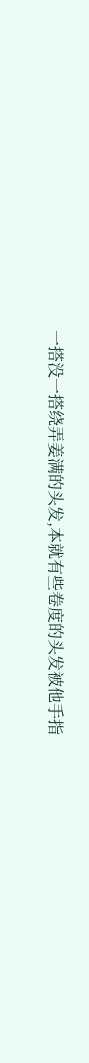一搭没一搭绕弄姜满的头发,本就有些卷度的头发被他手指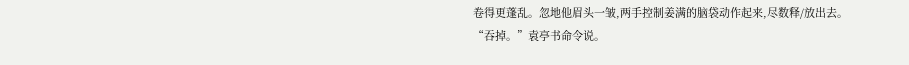卷得更蓬乱。忽地他眉头一皱,两手控制姜满的脑袋动作起来,尽数释/放出去。
“吞掉。”袁亭书命令说。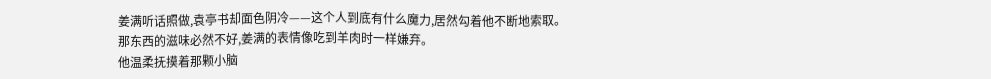姜满听话照做,袁亭书却面色阴冷——这个人到底有什么魔力,居然勾着他不断地索取。
那东西的滋味必然不好,姜满的表情像吃到羊肉时一样嫌弃。
他温柔抚摸着那颗小脑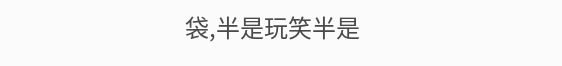袋,半是玩笑半是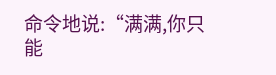命令地说:“满满,你只能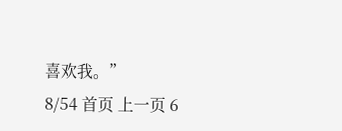喜欢我。”
8/54 首页 上一页 6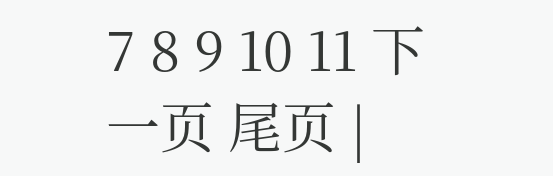7 8 9 10 11 下一页 尾页 |